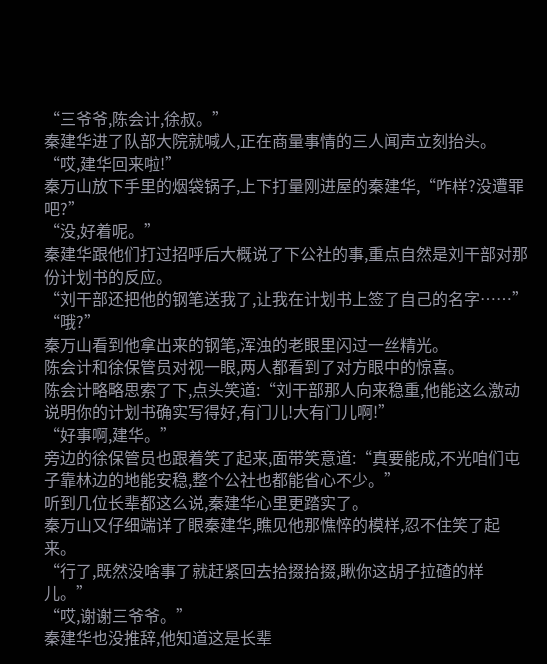“三爷爷,陈会计,徐叔。”
秦建华进了队部大院就喊人,正在商量事情的三人闻声立刻抬头。
“哎,建华回来啦!”
秦万山放下手里的烟袋锅子,上下打量刚进屋的秦建华,“咋样?没遭罪吧?”
“没,好着呢。”
秦建华跟他们打过招呼后大概说了下公社的事,重点自然是刘干部对那份计划书的反应。
“刘干部还把他的钢笔送我了,让我在计划书上签了自己的名字……”
“哦?”
秦万山看到他拿出来的钢笔,浑浊的老眼里闪过一丝精光。
陈会计和徐保管员对视一眼,两人都看到了对方眼中的惊喜。
陈会计略略思索了下,点头笑道:“刘干部那人向来稳重,他能这么激动说明你的计划书确实写得好,有门儿!大有门儿啊!”
“好事啊,建华。”
旁边的徐保管员也跟着笑了起来,面带笑意道:“真要能成,不光咱们屯子靠林边的地能安稳,整个公社也都能省心不少。”
听到几位长辈都这么说,秦建华心里更踏实了。
秦万山又仔细端详了眼秦建华,瞧见他那憔悴的模样,忍不住笑了起来。
“行了,既然没啥事了就赶紧回去拾掇拾掇,瞅你这胡子拉碴的样儿。”
“哎,谢谢三爷爷。”
秦建华也没推辞,他知道这是长辈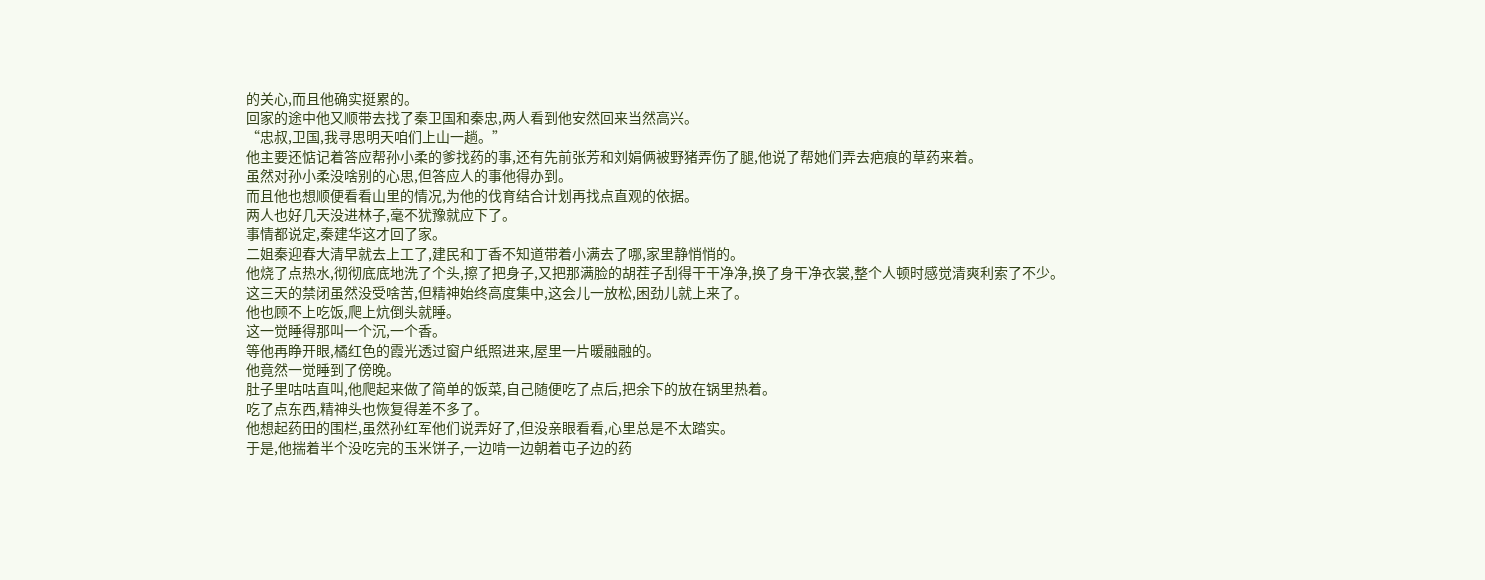的关心,而且他确实挺累的。
回家的途中他又顺带去找了秦卫国和秦忠,两人看到他安然回来当然高兴。
“忠叔,卫国,我寻思明天咱们上山一趟。”
他主要还惦记着答应帮孙小柔的爹找药的事,还有先前张芳和刘娟俩被野猪弄伤了腿,他说了帮她们弄去疤痕的草药来着。
虽然对孙小柔没啥别的心思,但答应人的事他得办到。
而且他也想顺便看看山里的情况,为他的伐育结合计划再找点直观的依据。
两人也好几天没进林子,毫不犹豫就应下了。
事情都说定,秦建华这才回了家。
二姐秦迎春大清早就去上工了,建民和丁香不知道带着小满去了哪,家里静悄悄的。
他烧了点热水,彻彻底底地洗了个头,擦了把身子,又把那满脸的胡茬子刮得干干净净,换了身干净衣裳,整个人顿时感觉清爽利索了不少。
这三天的禁闭虽然没受啥苦,但精神始终高度集中,这会儿一放松,困劲儿就上来了。
他也顾不上吃饭,爬上炕倒头就睡。
这一觉睡得那叫一个沉,一个香。
等他再睁开眼,橘红色的霞光透过窗户纸照进来,屋里一片暖融融的。
他竟然一觉睡到了傍晚。
肚子里咕咕直叫,他爬起来做了简单的饭菜,自己随便吃了点后,把余下的放在锅里热着。
吃了点东西,精神头也恢复得差不多了。
他想起药田的围栏,虽然孙红军他们说弄好了,但没亲眼看看,心里总是不太踏实。
于是,他揣着半个没吃完的玉米饼子,一边啃一边朝着屯子边的药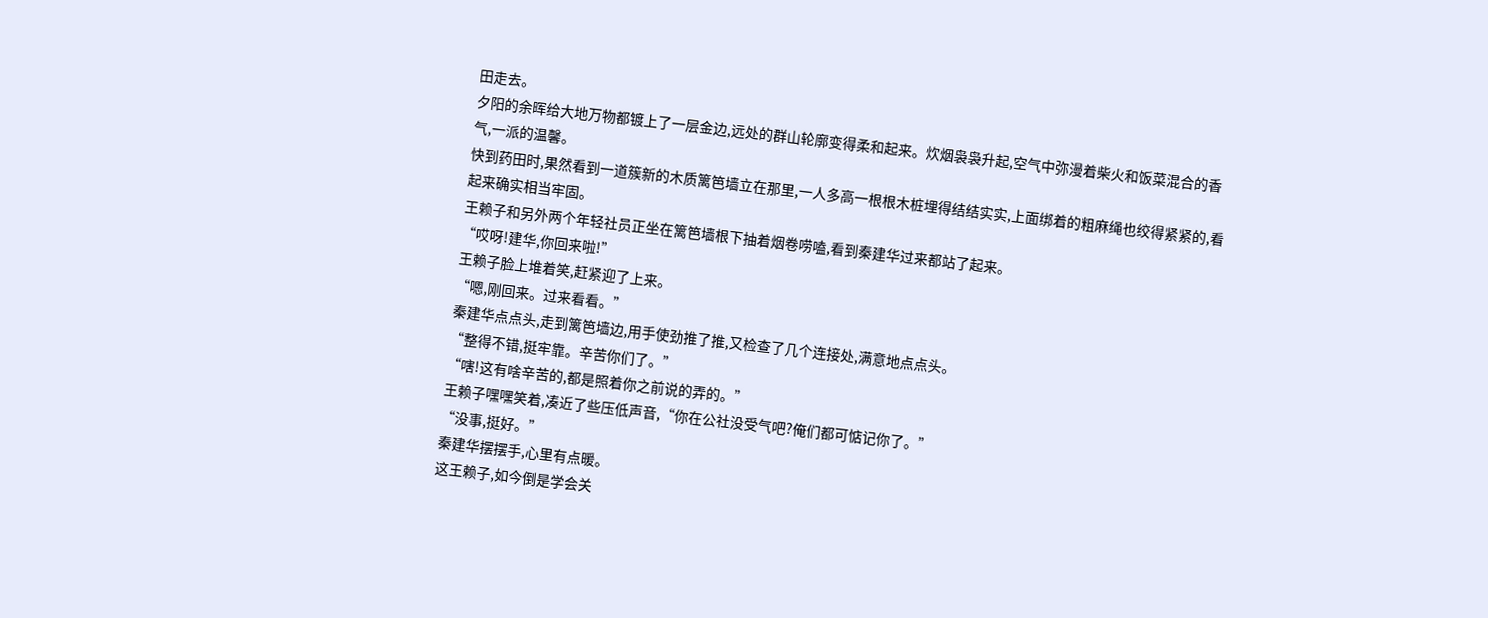田走去。
夕阳的余晖给大地万物都镀上了一层金边,远处的群山轮廓变得柔和起来。炊烟袅袅升起,空气中弥漫着柴火和饭菜混合的香气,一派的温馨。
快到药田时,果然看到一道簇新的木质篱笆墙立在那里,一人多高一根根木桩埋得结结实实,上面绑着的粗麻绳也绞得紧紧的,看起来确实相当牢固。
王赖子和另外两个年轻社员正坐在篱笆墙根下抽着烟卷唠嗑,看到秦建华过来都站了起来。
“哎呀!建华,你回来啦!”
王赖子脸上堆着笑,赶紧迎了上来。
“嗯,刚回来。过来看看。”
秦建华点点头,走到篱笆墙边,用手使劲推了推,又检查了几个连接处,满意地点点头。
“整得不错,挺牢靠。辛苦你们了。”
“嗐!这有啥辛苦的,都是照着你之前说的弄的。”
王赖子嘿嘿笑着,凑近了些压低声音,“你在公社没受气吧?俺们都可惦记你了。”
“没事,挺好。”
秦建华摆摆手,心里有点暖。
这王赖子,如今倒是学会关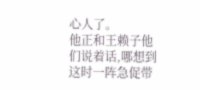心人了。
他正和王赖子他们说着话,哪想到这时一阵急促带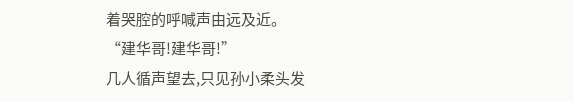着哭腔的呼喊声由远及近。
“建华哥!建华哥!”
几人循声望去,只见孙小柔头发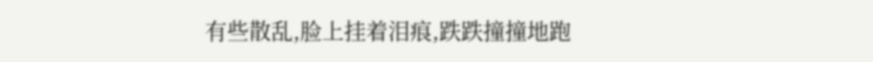有些散乱,脸上挂着泪痕,跌跌撞撞地跑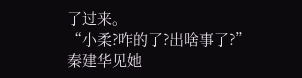了过来。
“小柔?咋的了?出啥事了?”
秦建华见她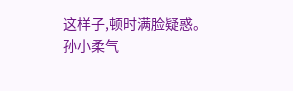这样子,顿时满脸疑惑。
孙小柔气